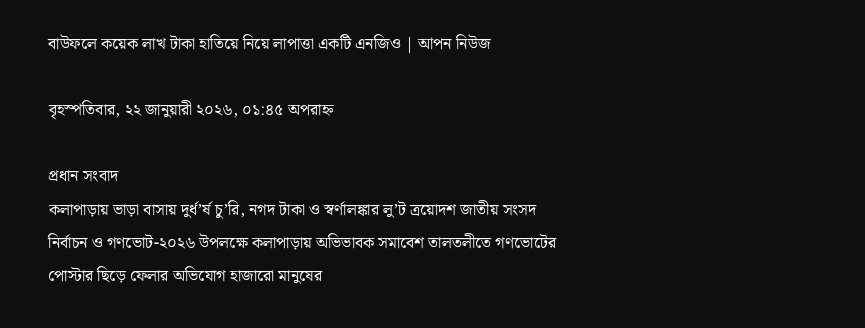বাউফলে কয়েক লাখ টাকা হাতিয়ে নিয়ে লাপাত্তা একটি এনজিও | আপন নিউজ

বৃহস্পতিবার, ২২ জানুয়ারী ২০২৬, ০১:৪৫ অপরাহ্ন

প্রধান সংবাদ
কলাপাড়ায় ভাড়া বাসায় দুর্ধ’র্ষ চু’রি, নগদ টাকা ও স্বর্ণালঙ্কার লু’ট ত্রয়োদশ জাতীয় সংসদ নির্বাচন ও গণভোট-২০২৬ উপলক্ষে কলাপাড়ায় অভিভাবক সমাবেশ তালতলীতে গণভোটের পোস্টার ছিড়ে ফেলার অভিযোগ হাজারো মানুষের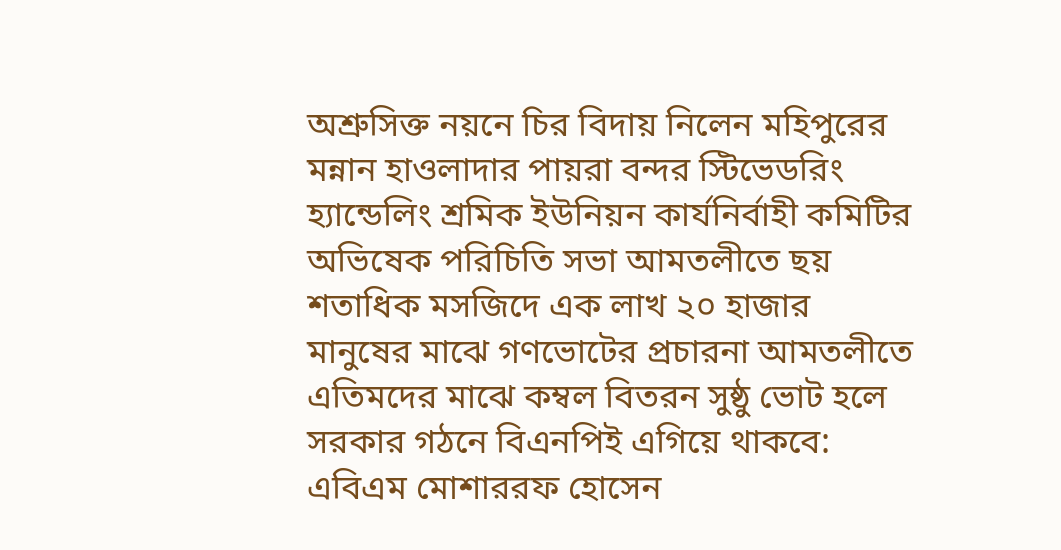অশ্রুসিক্ত নয়নে চির বিদায় নিলেন মহিপুরের মন্নান হাওলাদার পায়রা বন্দর স্টিভেডরিং হ্যান্ডেলিং শ্রমিক ইউনিয়ন কার্যনির্বাহী কমিটির অভিষেক পরিচিতি সভা আমতলীতে ছয় শতাধিক মসজিদে এক লাখ ২০ হাজার মানুষের মাঝে গণভোটের প্রচারনা আমতলীতে এতিমদের মাঝে কম্বল বিতরন সুষ্ঠু ভোট হলে সরকার গঠনে বিএনপিই এগিয়ে থাকবে: এবিএম মোশাররফ হোসেন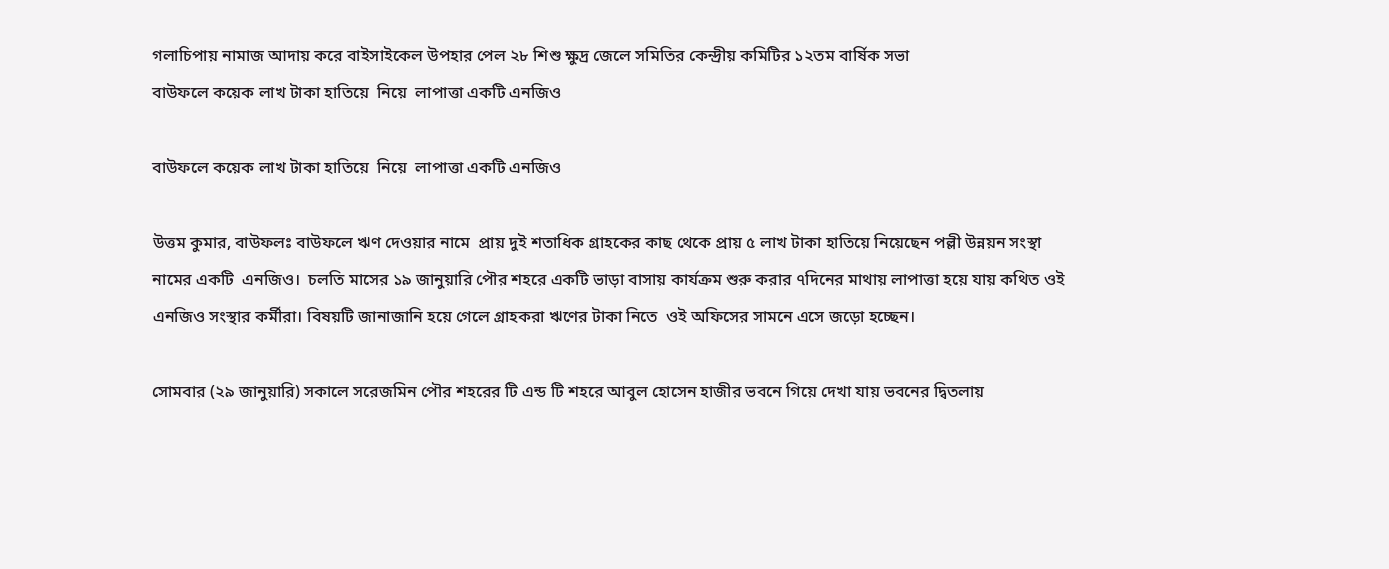গলাচিপায় নামাজ আদায় করে বাইসাইকেল উপহার পেল ২৮ শিশু ক্ষুদ্র জেলে সমিতির কেন্দ্রীয় কমিটির ১২তম বার্ষিক সভা
বাউফলে কয়েক লাখ টাকা হাতিয়ে  নিয়ে  লাপাত্তা একটি এনজিও

বাউফলে কয়েক লাখ টাকা হাতিয়ে  নিয়ে  লাপাত্তা একটি এনজিও

উত্তম কুমার, বাউফলঃ বাউফলে ঋণ দেওয়ার নামে  প্রায় দুই শতাধিক গ্রাহকের কাছ থেকে প্রায় ৫ লাখ টাকা হাতিয়ে নিয়েছেন পল্লী উন্নয়ন সংস্থা নামের একটি  এনজিও।  চলতি মাসের ১৯ জানুয়ারি পৌর শহরে একটি ভাড়া বাসায় কার্যক্রম শুরু করার ৭দিনের মাথায় লাপাত্তা হয়ে যায় কথিত ওই এনজিও সংস্থার কর্মীরা। বিষয়টি জানাজানি হয়ে গেলে গ্রাহকরা ঋণের টাকা নিতে  ওই অফিসের সামনে এসে জড়ো হচ্ছেন।

সোমবার (২৯ জানুয়ারি) সকালে সরেজমিন পৌর শহরের টি এন্ড টি শহরে আবুল হোসেন হাজীর ভবনে গিয়ে দেখা যায় ভবনের দ্বিতলায়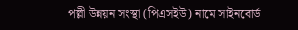পল্লী উন্নয়ন সংস্থা (পিএসইউ) নামে সাইনবোর্ড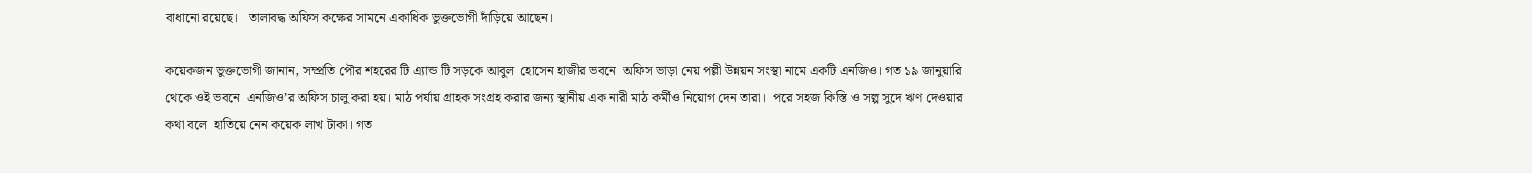বাধানো রয়েছে।   তালাবদ্ধ অফিস কক্ষের সামনে একাধিক ভুক্তভোগী দাঁড়িয়ে আছেন।

কয়েকজন ভুক্তভোগী জানান, সম্প্রতি পৌর শহরের টি এ্যান্ড টি সড়কে আবুল  হোসেন হাজীর ভবনে  অফিস ভাড়া নেয় পল্লী উন্নয়ন সংস্থা নামে একটি এনজিও। গত ১৯ জানুয়ারি থেকে ওই ভবনে  এনজিও’র অফিস চালু করা হয়। মাঠ পর্যায় গ্রাহক সংগ্রহ করার জন্য স্থানীয় এক নারী মাঠ কর্মীও নিয়োগ দেন তারা।  পরে সহজ কিস্তি ও সল্প সুদে ঋণ দেওয়ার কথা বলে  হাতিয়ে নেন কয়েক লাখ টাকা। গত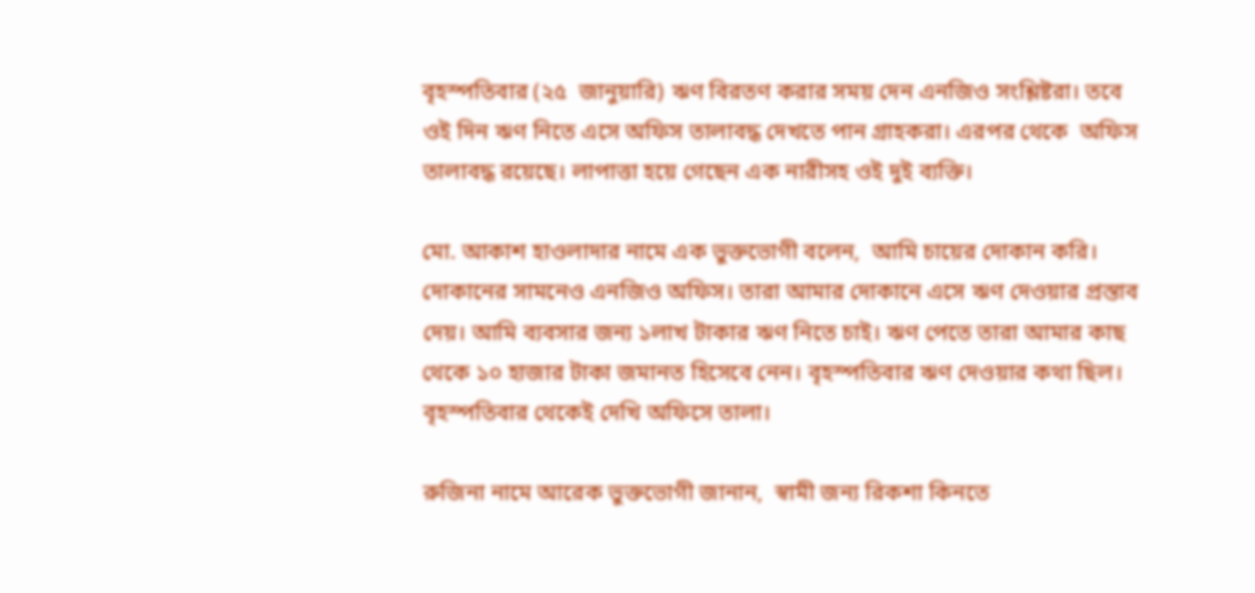বৃহস্পতিবার (২৫  জানুয়ারি) ঋণ বিরতণ করার সময় দেন এনজিও সংশ্লিষ্টরা। তবে ওই দিন ঋণ নিতে এসে অফিস তালাবদ্ধ দেখতে পান গ্রাহকরা। এরপর থেকে  অফিস তালাবদ্ধ রয়েছে। লাপাত্তা হয়ে গেছেন এক নারীসহ ওই দুই ব্যক্তি।

মো. আকাশ হাওলাদার নামে এক ভুক্তভোগী বলেন,  আমি চায়ের দোকান করি। দোকানের সামনেও এনজিও অফিস। তারা আমার দোকানে এসে ঋণ দেওয়ার প্রস্তাব দেয়। আমি ব্যবসার জন্য ১লাখ টাকার ঋণ নিতে চাই। ঋণ পেতে তারা আমার কাছ থেকে ১০ হাজার টাকা জমানত হিসেবে নেন। বৃহস্পতিবার ঋণ দেওয়ার কথা ছিল। বৃহস্পতিবার থেকেই দেখি অফিসে তালা।

রুজিনা নামে আরেক ভুক্তভোগী জানান,  স্বামী জন্য রিকশা কিনতে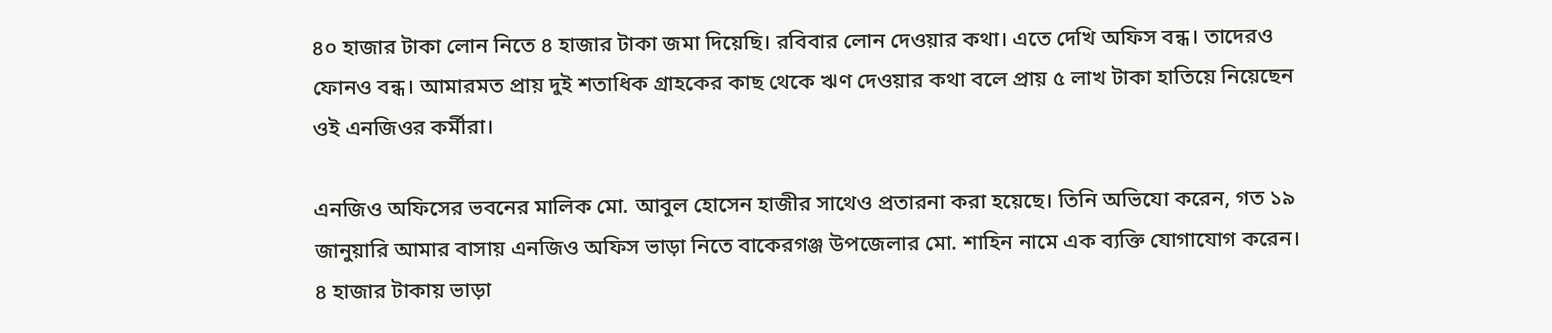৪০ হাজার টাকা লোন নিতে ৪ হাজার টাকা জমা দিয়েছি। রবিবার লোন দেওয়ার কথা। এতে দেখি অফিস বন্ধ। তাদেরও ফোনও বন্ধ। আমারমত প্রায় দুই শতাধিক গ্রাহকের কাছ থেকে ঋণ দেওয়ার কথা বলে প্রায় ৫ লাখ টাকা হাতিয়ে নিয়েছেন   ওই এনজিওর কর্মীরা।

এনজিও অফিসের ভবনের মালিক মো. আবুল হোসেন হাজীর সাথেও প্রতারনা করা হয়েছে। তিনি অভিযো করেন, গত ১৯ জানুয়ারি আমার বাসায় এনজিও অফিস ভাড়া নিতে বাকেরগঞ্জ উপজেলার মো. শাহিন নামে এক ব্যক্তি যোগাযোগ করেন।  ৪ হাজার টাকায় ভাড়া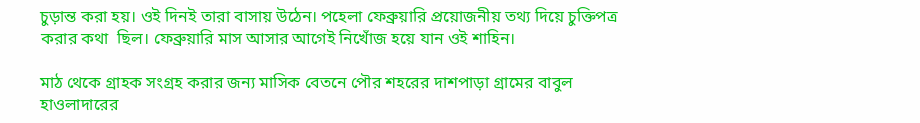চুড়ান্ত করা হয়। ওই দিনই তারা বাসায় উঠেন। পহেলা ফেব্রুয়ারি প্রয়োজনীয় তথ্য দিয়ে চুক্তিপত্র করার কথা  ছিল। ফেব্রুয়ারি মাস আসার আগেই নিখোঁজ হয়ে যান ওই শাহিন।

মাঠ থেকে গ্রাহক সংগ্রহ করার জন্য মাসিক বেতনে পৌর শহরের দাশপাড়া গ্রামের বাবুল হাওলাদারের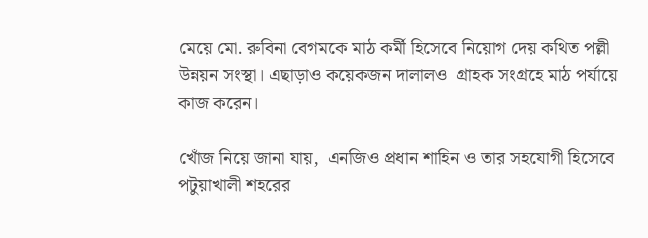মেয়ে মো. রুবিনা বেগমকে মাঠ কর্মী হিসেবে নিয়োগ দেয় কথিত পল্লী উন্নয়ন সংস্থা। এছাড়াও কয়েকজন দালালও  গ্রাহক সংগ্রহে মাঠ পর্যায়ে কাজ করেন।

খোঁজ নিয়ে জানা যায়,  এনজিও প্রধান শাহিন ও তার সহযোগী হিসেবে  পটুয়াখালী শহরের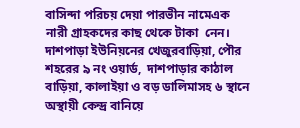বাসিন্দা পরিচয় দেয়া পারভীন নামেএক নারী গ্রাহকদের কাছ থেকে টাকা  নেন।  দাশপাড়া ইউনিয়নের খেজুরবাড়িয়া, পৌর শহরের ৯ নং ওয়ার্ড,  দাশপাড়ার কাঠাল বাড়িয়া, কালাইয়া ও বড় ডালিমাসহ ৬ স্থানে   অস্থায়ী কেন্দ্র বানিয়ে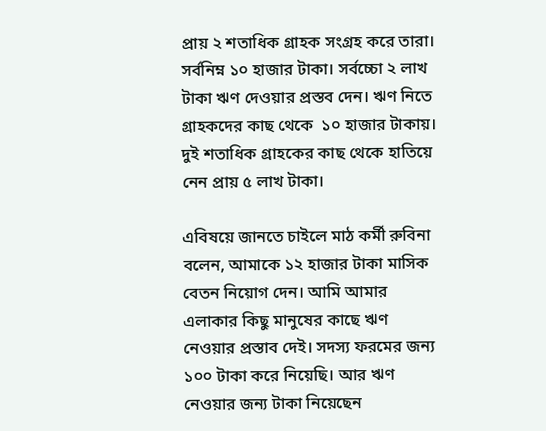প্রায় ২ শতাধিক গ্রাহক সংগ্রহ করে তারা।   সর্বনিম্ন ১০ হাজার টাকা। সর্বচ্চো ২ লাখ টাকা ঋণ দেওয়ার প্রস্তব দেন। ঋণ নিতে  গ্রাহকদের কাছ থেকে  ১০ হাজার টাকায়। দুই শতাধিক গ্রাহকের কাছ থেকে হাতিয়ে নেন প্রায় ৫ লাখ টাকা।

এবিষয়ে জানতে চাইলে মাঠ কর্মী রুবিনা বলেন, আমাকে ১২ হাজার টাকা মাসিক বেতন নিয়োগ দেন। আমি আমার এলাকার কিছু মানুষের কাছে ঋণ নেওয়ার প্রস্তাব দেই। সদস্য ফরমের জন্য ১০০ টাকা করে নিয়েছি। আর ঋণ নেওয়ার জন্য টাকা নিয়েছেন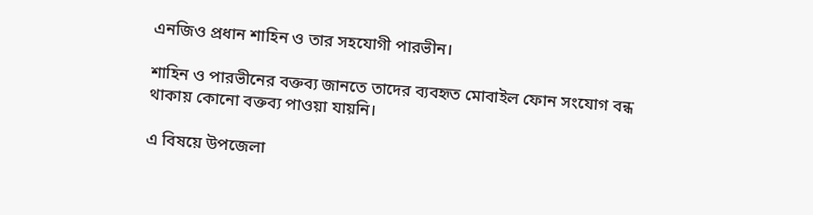এনজিও প্রধান শাহিন ও তার সহযোগী পারভীন।

শাহিন ও পারভীনের বক্তব্য জানতে তাদের ব্যবহৃত মোবাইল ফোন সংযোগ বন্ধ থাকায় কোনো বক্তব্য পাওয়া যায়নি।

এ বিষয়ে উপজেলা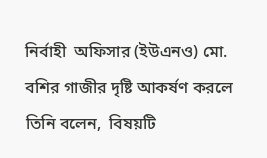নির্বাহী  অফিসার (ইউএনও) মো. বশির গাজীর দৃষ্টি আকর্ষণ করলে তিনি বলেন,  বিষয়টি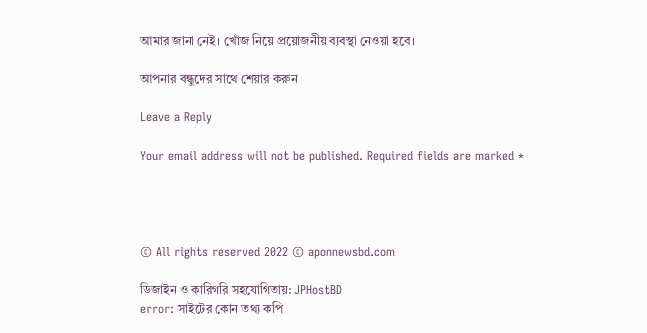আমার জানা নেই। খোঁজ নিয়ে প্রয়োজনীয় ব্যবস্থা নেওয়া হবে।

আপনার বন্ধুদের সাথে শেয়ার করুন

Leave a Reply

Your email address will not be published. Required fields are marked *




© All rights reserved 2022 © aponnewsbd.com

ডিজাইন ও কারিগরি সহযোগিতায়: JPHostBD
error: সাইটের কোন তথ্য কপি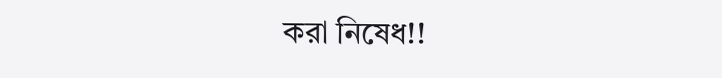করা নিষেধ!!